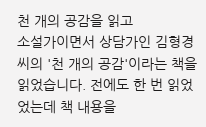천 개의 공감을 읽고
소설가이면서 상담가인 김형경씨의 '천 개의 공감'이라는 책을 읽었습니다. 전에도 한 번 읽었었는데 책 내용을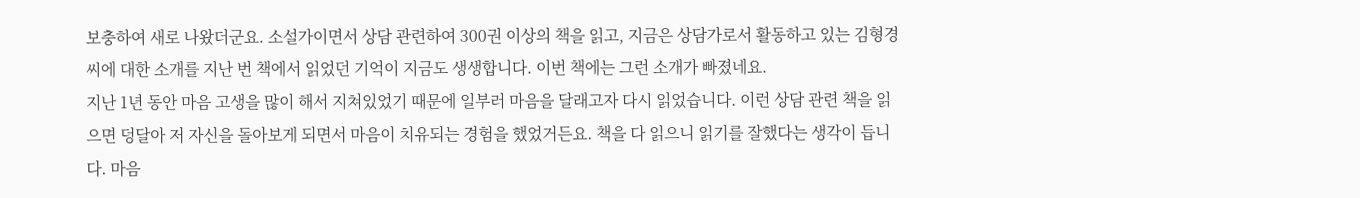보충하여 새로 나왔더군요. 소설가이면서 상담 관련하여 300권 이상의 책을 읽고, 지금은 상담가로서 활동하고 있는 김형경씨에 대한 소개를 지난 번 책에서 읽었던 기억이 지금도 생생합니다. 이번 책에는 그런 소개가 빠졌네요.
지난 1년 동안 마음 고생을 많이 해서 지쳐있었기 때문에 일부러 마음을 달래고자 다시 읽었습니다. 이런 상담 관련 책을 읽으면 덩달아 저 자신을 돌아보게 되면서 마음이 치유되는 경험을 했었거든요. 책을 다 읽으니 읽기를 잘했다는 생각이 듭니다. 마음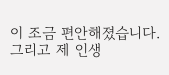이 조금 편안해졌습니다. 그리고 제 인생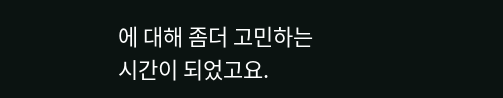에 대해 좀더 고민하는 시간이 되었고요.